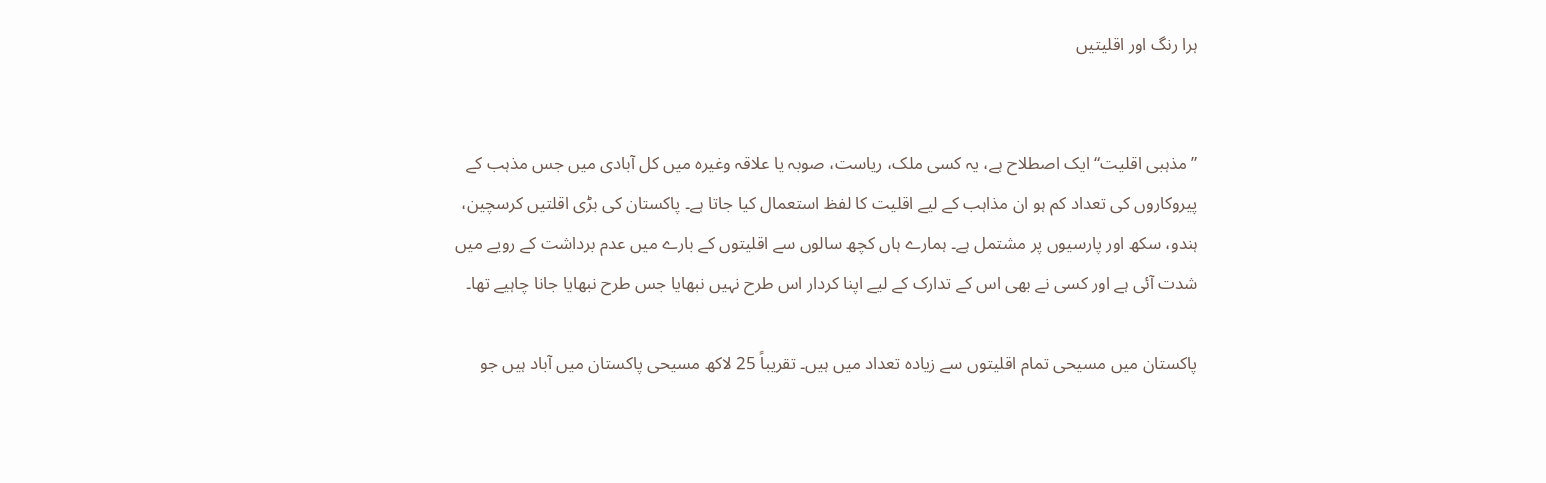ہرا رنگ اور اقلیتیں


”مذہبی اقلیت“ ایک اصطلاح ہے، یہ کسی ملک، ریاست، صوبہ یا علاقہ وغیرہ میں کل آبادی میں جس مذہب کے پیروکاروں کی تعداد کم ہو ان مذاہب کے لیے اقلیت کا لفظ استعمال کیا جاتا ہے۔ پاکستان کی بڑی اقلتیں کرسچین، ہندو، سکھ اور پارسیوں پر مشتمل ہے۔ ہمارے ہاں کچھ سالوں سے اقلیتوں کے بارے میں عدم برداشت کے رویے میں شدت آئی ہے اور کسی نے بھی اس کے تدارک کے لیے اپنا کردار اس طرح نہیں نبھایا جس طرح نبھایا جانا چاہیے تھا۔

پاکستان میں مسیحی تمام اقلیتوں سے زیادہ تعداد میں ہیں۔ تقریباً 25 لاکھ مسیحی پاکستان میں آباد ہیں جو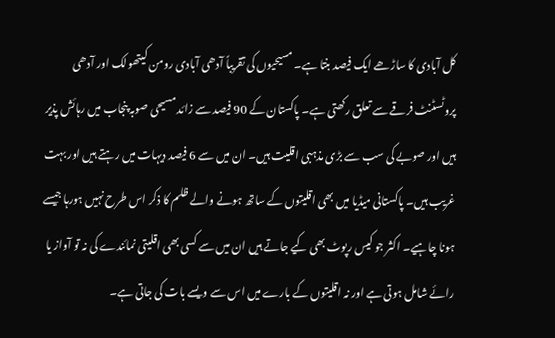کل آبادی کا ساڑھے ایک فیصد بنتا ہے۔ مسیحیوں کی تقریباً آدھی آبادی رومن کیتھولک اور آدھی پروٹسٹنٹ فرقے سے تعلق رکھتی ہے۔ پاکستان کے 90 فیصد سے زائد مسیحی صوبہ پنجاب میں رہائش پذیر ہیں اور صوبے کی سب سے بڑی مذہبی اقلیت ہیں۔ ان میں سے 6 فیصد دیہات میں رہتے ہیں اور بہت غریب ہیں۔ پاکستانی میڈیا میں بھی اقلیتوں کے ساتھ ہونے والے ظلم کا ذکر اس طرح نہیں ہورہا جیسے ہونا چاہیے۔ اکثر جو کیس رپوٹ بھی کیے جاتے ہیں ان میں سے کسی بھی اقلیتی نمائندے کی نہ تو آواز یا رائے شامل ہوتی ہے اور نہ اقلیتوں کے بارے میں اس سے ویسے بات کی جاتی ہے۔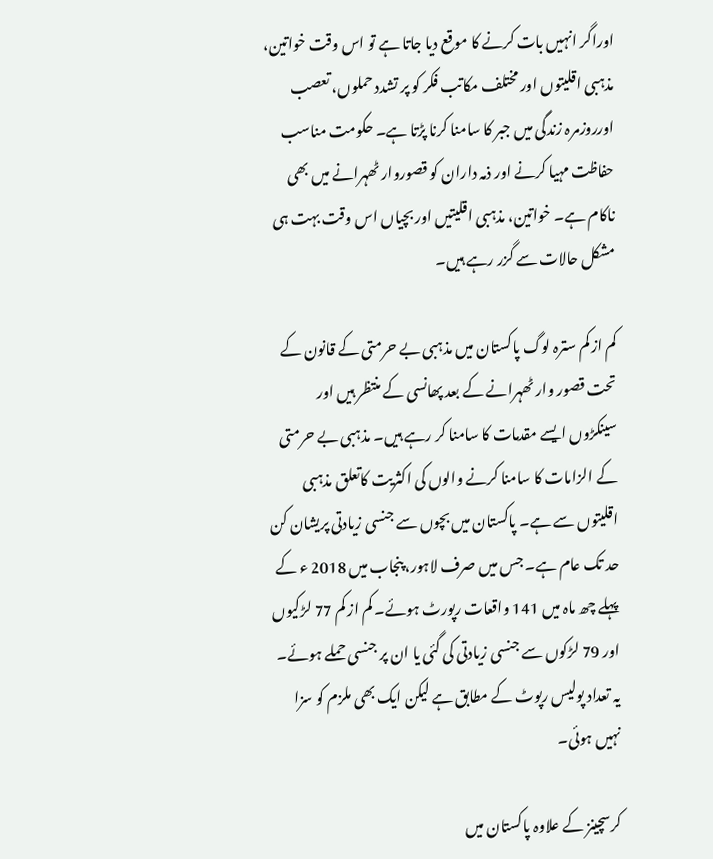اوراگر انہیں بات کرنے کا موقع دیا جاتا ہے تو اس وقت خواتین، مذہبی اقلیتوں اور مختلف مکاتب فکر کو پر تشدد حملوں، تعصب اورروزمرہ زندگی میں جبر کا سامنا کرنا پڑتا ہے۔ حکومت مناسب حفاظت مہیا کرنے اور ذمہ داران کو قصوروار ٹھہرانے میں بھی ناکام ہے۔ خواتین، مذہبی اقلیتیں اور بچیاں اس وقت بہت ہی مشکل حالات سے گزر رہے ہیں۔

کم از کم سترہ لوگ پاکستان میں مذہبی بے حرمتی کے قانون کے تحت قصور وار ٹھہرانے کے بعد پھانسی کے منتظر ہیں اور سینکڑوں ایسے مقدمات کا سامنا کر رہے ہیں۔ مذہبی بے حرمتی کے الزامات کا سامنا کرنے والوں کی اکثریت کاتعلق مذہبی اقلیتوں سے ہے۔ پاکستان میں بچوں سے جنسی زیادتی پریشان کن حد تک عام ہے۔ جس میں صرف لاہور، پنجاب میں 2018 ء کے پہلے چھ ماہ میں 141 واقعات رپورٹ ہوئے۔ کم از کم 77 لڑکیوں اور 79 لڑکوں سے جنسی زیادتی کی گئی یا ان پر جنسی حملے ہوئے۔ یہ تعداد پولیس رپوٹ کے مطابق ہے لیکن ایک بھی ملزم کو سزا نہیں ہوئی۔

کرسچینز کے علاوہ پاکستان میں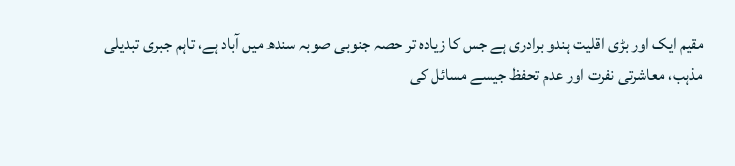مقیم ایک اور بڑی اقلیت ہندو برادری ہے جس کا زیادہ تر حصہ جنوبی صوبہ سندھ میں آباد ہے، تاہم جبری تبدیلی مذہب، معاشرتی نفرت اور عدم تحفظ جیسے مسائل کی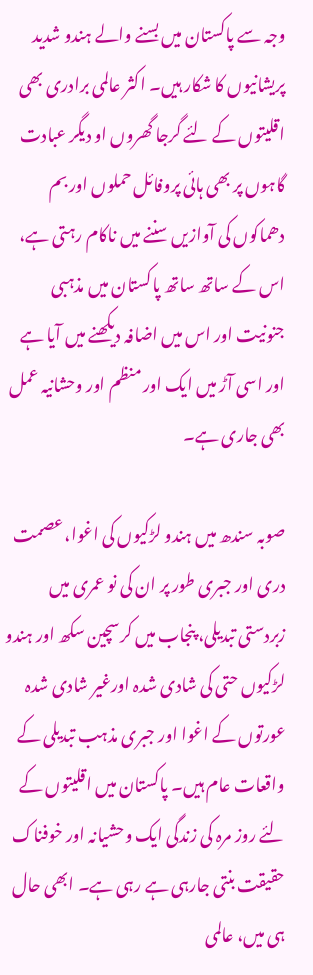وجہ سے پاکستان میں بسنے والے ہندو شدید پریشانیوں کا شکار ہیں۔ اکثر عالمی برادری بھی اقلیتوں کے لئے گرجا گھروں او دیگر عبادت گاہوں پر بھی ہائی پروفائل حملوں اور بم دھماکوں کی آوازیں سننے میں ناکام رہتی ہے، اس کے ساتھ ساتھ پاکستان میں مذہبی جنونیت اور اس میں اضافہ دیکھنے میں آیا ہے اور اسی آڑ میں ایک اور منظم اور وحشانیہ عمل بھی جاری ہے۔

صوبہ سندھ میں ہندو لڑکیوں کی اغوا، عصمت دری اور جبری طور پر ان کی نو عمری میں زبردستی تبدیلی، پنجاب میں کرسچین سکھ اور ہندو لڑکیوں حتی کی شادی شدہ اورغیر شادی شدہ عورتوں کے اغوا اور جبری مذہب تبدیلی کے واقعات عام ہیں۔ پاکستان میں اقلیتوں کے لئے روز مرہ کی زندگی ایک وحشیانہ اور خوفناک حقیقت بنتی جارہی ہے رہی ہے۔ ابھی حال ہی میں، عالمی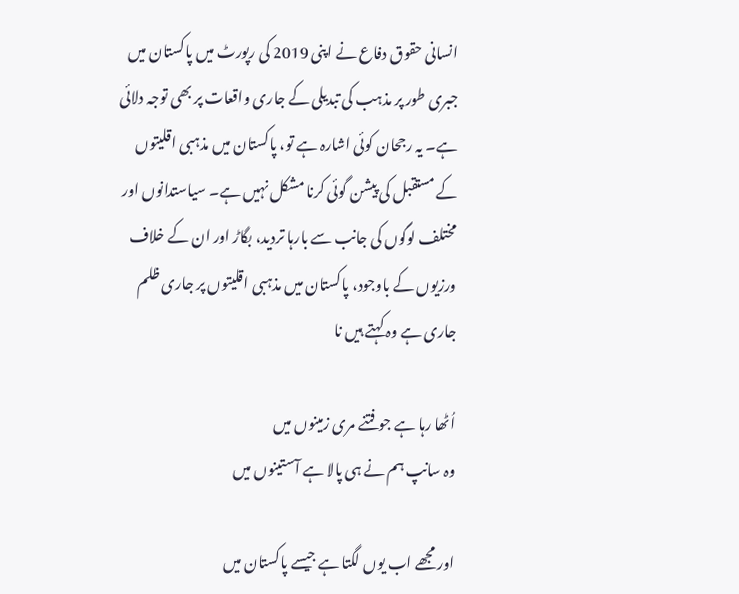انسانی حقوق دفاع نے اپنی 2019 کی رپورٹ میں پاکستان میں جبری طور پر مذہب کی تبدیلی کے جاری واقعات پر بھی توجہ دلائی ہے۔ یہ رجحان کوئی اشارہ ہے تو، پاکستان میں مذہبی اقلیتوں کے مستقبل کی پیشن گوئی کرنا مشکل نہیں ہے۔ سیاستدانوں اور مختلف لوگوں کی جانب سے بارہا تردید، بگاڑ اور ان کے خلاف ورزیوں کے باوجود، پاکستان میں مذہبی اقلیتوں پر جاری ظلم جاری ہے وہ کہتے ہیں نا

اُٹھا رہا ہے جو فتنے مری زمینوں میں
وہ سانپ ہم نے ہی پالا ہے آستینوں میں

اور مجھے اب یوں لگتا ہے جیسے پاکستان میں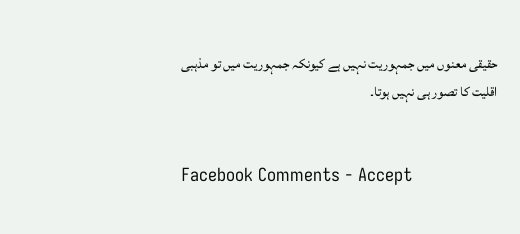حقیقی معنوں میں جمہوریت نہیں ہے کیونکہ جمہوریت میں تو مذہبی اقلیت کا تصور ہی نہیں ہوتا۔


Facebook Comments - Accept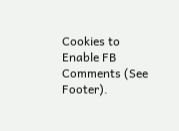Cookies to Enable FB Comments (See Footer).